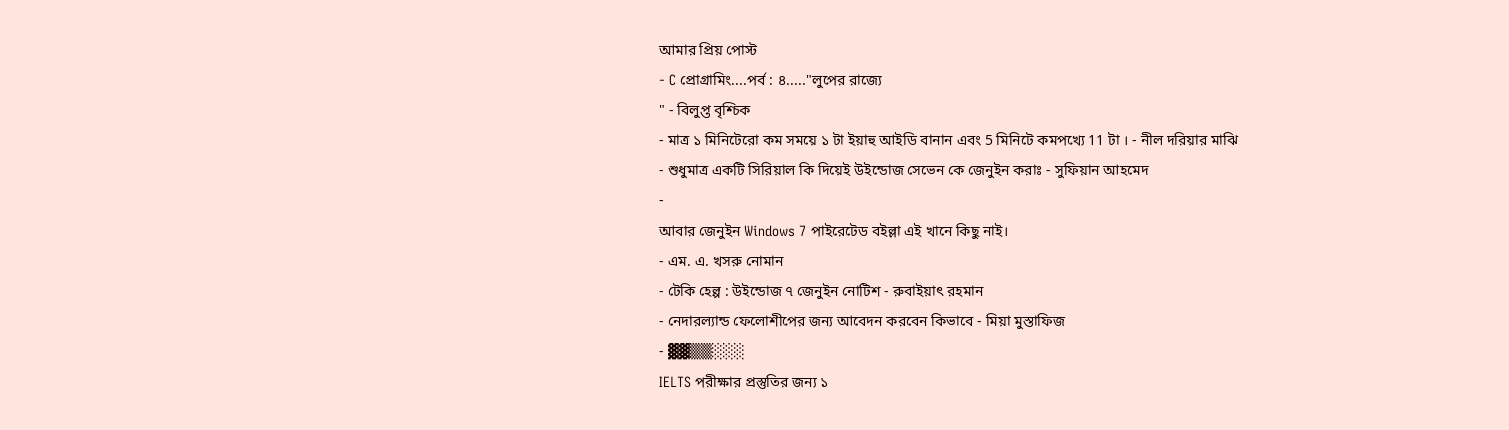আমার প্রিয় পোস্ট
- C প্রোগ্রামিং....পর্ব : ৪....."লুপের রাজ্যে
" - বিলুপ্ত বৃশ্চিক
- মাত্র ১ মিনিটেরো কম সময়ে ১ টা ইয়াহু আইডি বানান এবং 5 মিনিটে কমপখ্যে 11 টা । - নীল দরিয়ার মাঝি
- শুধুমাত্র একটি সিরিয়াল কি দিয়েই উইন্ডোজ সেভেন কে জেনুইন করাঃ - সুফিয়ান আহমেদ
-
আবার জেনুইন Windows 7 পাইরেটেড বইল্লা এই খানে কিছু নাই।
- এম. এ. খসরু নোমান
- টেকি হেল্প : উইন্ডোজ ৭ জেনুইন নোটিশ - রুবাইয়াৎ রহমান
- নেদারল্যান্ড ফেলোশীপের জন্য আবেদন করবেন কিভাবে - মিয়া মুস্তাফিজ
- ▓▓▒▒░░░
IELTS পরীক্ষার প্রস্তুতির জন্য ১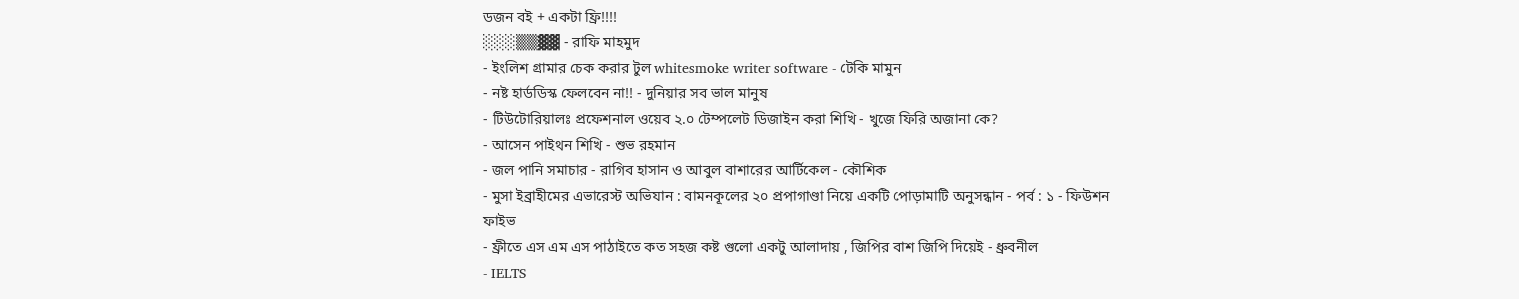ডজন বই + একটা ফ্রি!!!!
░░░▒▒▓▓ - রাফি মাহমুদ
- ইংলিশ গ্রামার চেক করার টুল whitesmoke writer software - টেকি মামুন
- নষ্ট হার্ডডিস্ক ফেলবেন না!! - দুনিয়ার সব ভাল মানুষ
- টিউটোরিয়ালঃ প্রফেশনাল ওয়েব ২.০ টেম্পলেট ডিজাইন করা শিখি - খুজে ফিরি অজানা কে?
- আসেন পাইথন শিখি - শুভ রহমান
- জল পানি সমাচার - রাগিব হাসান ও আবুল বাশারের আর্টিকেল - কৌশিক
- মুসা ইব্রাহীমের এভারেস্ট অভিযান : বামনকূলের ২০ প্রপাগাণ্ডা নিয়ে একটি পোড়ামাটি অনুসন্ধান - পর্ব : ১ - ফিউশন ফাইভ
- ফ্রীতে এস এম এস পাঠাইতে কত সহজ কষ্ট গুলো একটু আলাদায় , জিপির বাশ জিপি দিয়েই - ধ্রুবনীল
- IELTS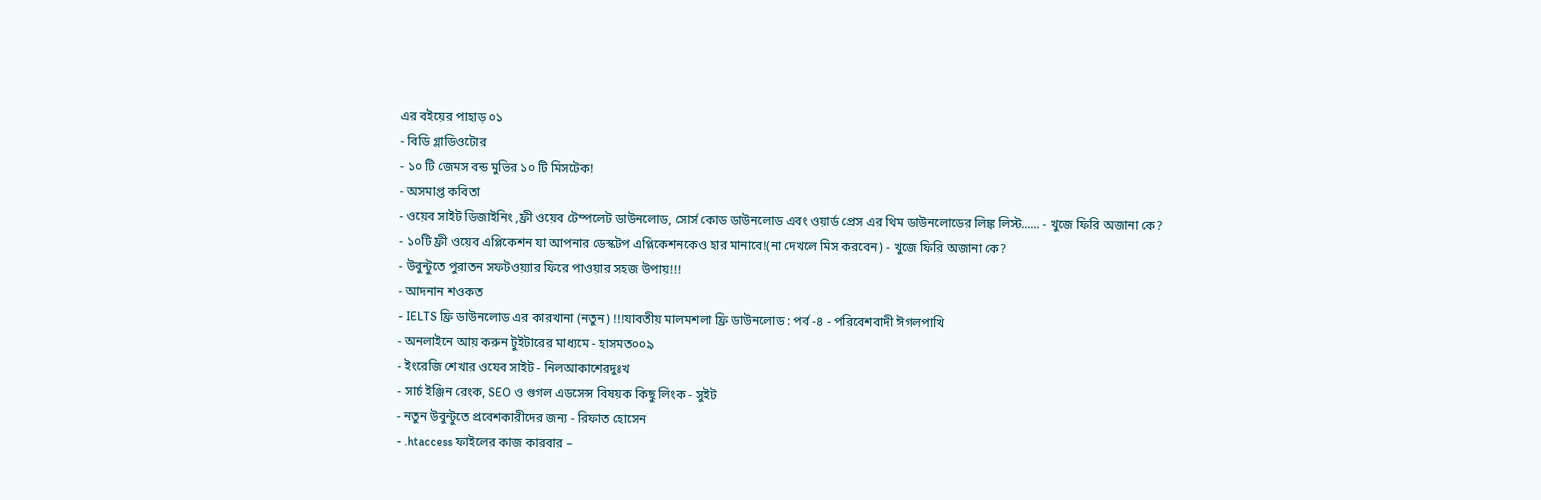এর বইয়ের পাহাড় ০১
- বিডি গ্লাডিওটোর
- ১০ টি জেমস বন্ড মুভির ১০ টি মিসটেক!
- অসমাপ্ত কবিতা
- ওয়েব সাইট ডিজাইনিং ,ফ্রী ওয়েব টেম্পলেট ডাউনলোড, সোর্স কোড ডাউনলোড এবং ওয়ার্ড প্রেস এর থিম ডাউনলোডের লিঙ্ক লিস্ট...... - খুজে ফিরি অজানা কে?
- ১০টি ফ্রী ওয়েব এপ্লিকেশন যা আপনার ডেস্কটপ এপ্লিকেশনকেও হার মানাবে!(না দেখলে মিস করবেন) - খুজে ফিরি অজানা কে?
- উবুন্টুতে পুরাতন সফটওয়্যার ফিরে পাওয়ার সহজ উপায়!!!
- আদনান শওকত
- IELTS ফ্রি ডাউনলোড এর কারখানা (নতুন) !!!যাবতীয় মালমশলা ফ্রি ডাউনলোড : পর্ব -৪ - পরিবেশবাদী ঈগলপাখি
- অনলাইনে আয় করুন টুইটারের মাধ্যমে - হাসমত০০৯
- ইংরেজি শেখার ওযেব সাইট - নিলআকাশেরদুঃখ
- সার্চ ইঞ্জিন রেংক, SEO ও গুগল এডসেন্স বিষয়ক কিছু লিংক - সুইট
- নতুন উবুন্টুতে প্রবেশকারীদের জন্য - রিফাত হোসেন
- .htaccess ফাইলের কাজ কারবার –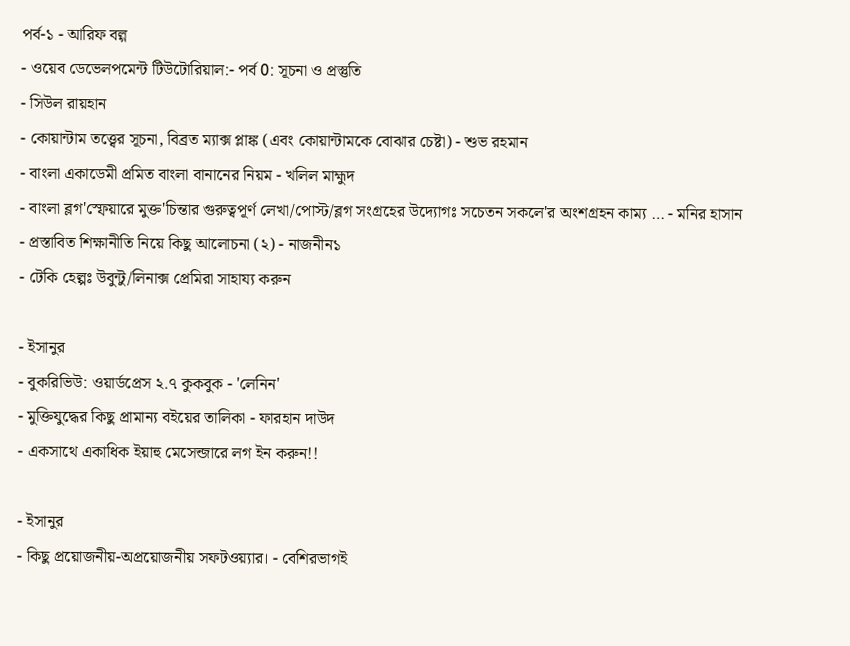পর্ব-১ - আরিফ বল্গ
- ওয়েব ডেভেলপমেন্ট টিউটোরিয়াল:- পর্ব 0: সূচনা ও প্রস্তুতি
- সিউল রায়হান
- কোয়ান্টাম তত্ত্বের সূচনা, বিব্রত ম্যাক্স প্লাঙ্ক (এবং কোয়ান্টামকে বোঝার চেষ্টা) - শুভ রহমান
- বাংলা একাডেমী প্রমিত বাংলা বানানের নিয়ম - খলিল মাহ্মুদ
- বাংলা ব্লগ'স্ফেয়ারে মুক্ত'চিন্তার গুরুত্বপূর্ণ লেখা/পোস্ট/ব্লগ সংগ্রহের উদ্যোগঃ সচেতন সকলে'র অংশগ্রহন কাম্য … - মনির হাসান
- প্রস্তাবিত শিক্ষানীতি নিয়ে কিছু আলোচনা (২) - নাজনীন১
- টেকি হেল্পঃ উবুন্টু/লিনাক্স প্রেমিরা সাহায্য করুন

- ইসানুর
- বুকরিভিউ: ওয়ার্ডপ্রেস ২.৭ কুকবুক - 'লেনিন'
- মুক্তিযুদ্ধের কিছু প্রামান্য বইয়ের তালিকা - ফারহান দাউদ
- একসাথে একাধিক ইয়াহু মেসেন্জারে লগ ইন করুন!!

- ইসানুর
- কিছু প্রয়োজনীয়-অপ্রয়োজনীয় সফটওয়্যার। - বেশিরভাগই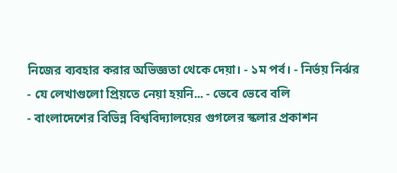নিজের ব্যবহার করার অভিজ্ঞতা থেকে দেয়া। - ১ম পর্ব। - নির্ভয় নির্ঝর
- যে লেখাগুলো প্রিয়তে নেয়া হয়নি... - ভেবে ভেবে বলি
- বাংলাদেশের বিভিন্ন বিশ্ববিদ্যালয়ের গুগলের স্কলার প্রকাশন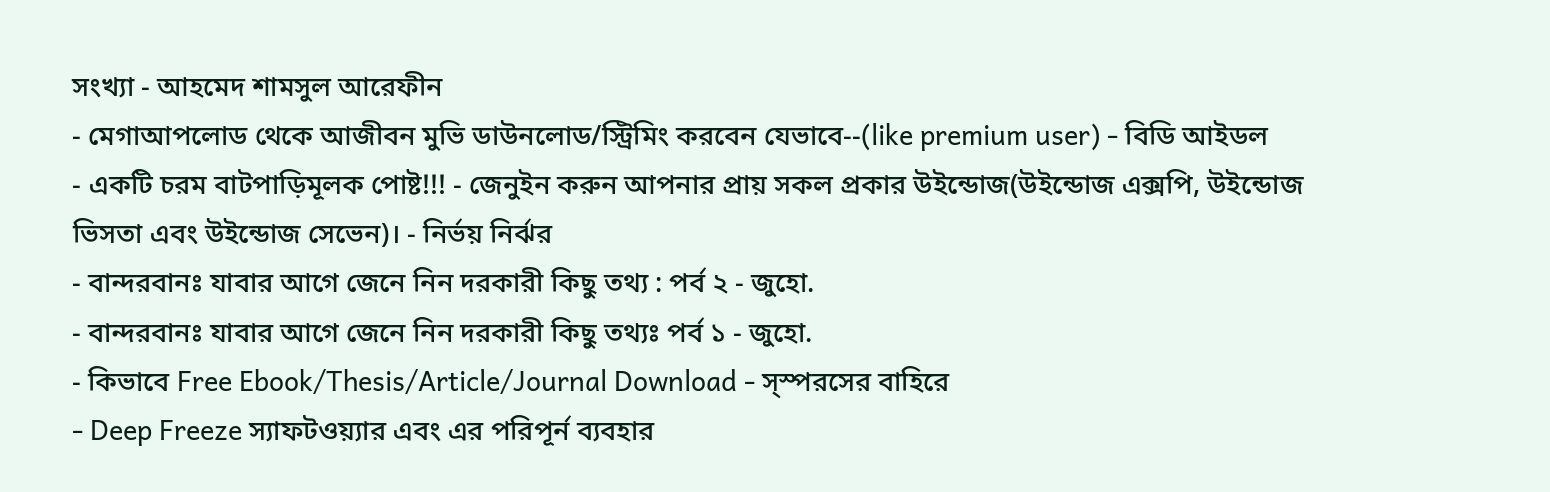সংখ্যা - আহমেদ শামসুল আরেফীন
- মেগাআপলোড থেকে আজীবন মুভি ডাউনলোড/স্ট্রিমিং করবেন যেভাবে--(like premium user) - বিডি আইডল
- একটি চরম বাটপাড়িমূলক পোষ্ট!!! - জেনুইন করুন আপনার প্রায় সকল প্রকার উইন্ডোজ(উইন্ডোজ এক্সপি, উইন্ডোজ ভিসতা এবং উইন্ডোজ সেভেন)। - নির্ভয় নির্ঝর
- বান্দরবানঃ যাবার আগে জেনে নিন দরকারী কিছু তথ্য : পর্ব ২ - জুহো.
- বান্দরবানঃ যাবার আগে জেনে নিন দরকারী কিছু তথ্যঃ পর্ব ১ - জুহো.
- কিভাবে Free Ebook/Thesis/Article/Journal Download - স্স্পরসের বাহিরে
- Deep Freeze স্যাফটওয়্যার এবং এর পরিপূর্ন ব্যবহার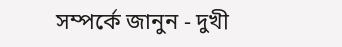সম্পর্কে জানুন - দুখী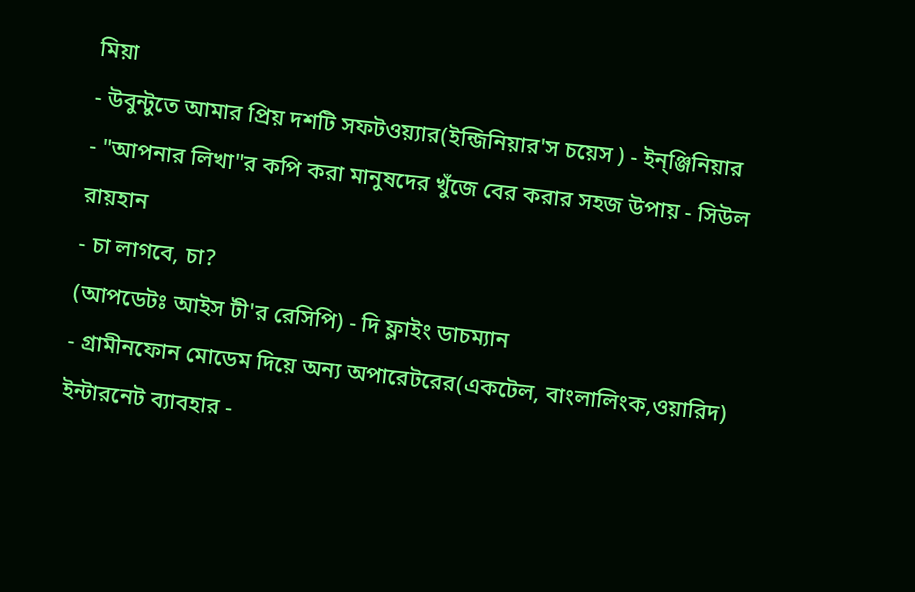মিয়া
- উবুন্টুতে আমার প্রিয় দশটি সফটওয়্যার(ইন্জিনিয়ার'স চয়েস ) - ইন্ঞ্জিনিয়ার
- "আপনার লিখা"র কপি করা মানুষদের খুঁজে বের করার সহজ উপায় - সিউল রায়হান
- চা লাগবে, চা?
(আপডেটঃ আইস টী'র রেসিপি) - দি ফ্লাইং ডাচম্যান
- গ্রামীনফোন মোডেম দিয়ে অন্য অপারেটরের(একটেল, বাংলালিংক,ওয়ারিদ) ইন্টারনেট ব্যাবহার -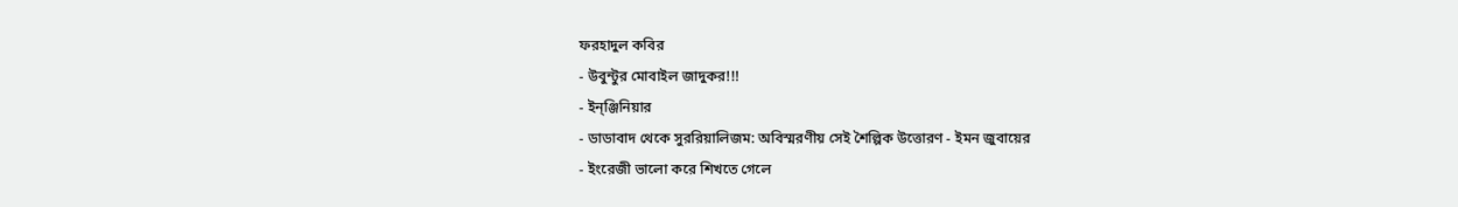ফরহাদুল কবির
- উবুন্টুর মোবাইল জাদুকর!!!
- ইন্ঞ্জিনিয়ার
- ডাডাবাদ থেকে সুররিয়ালিজম: অবিস্মরণীয় সেই শৈল্পিক উত্তোরণ - ইমন জুবায়ের
- ইংরেজী ভালো করে শিখতে গেলে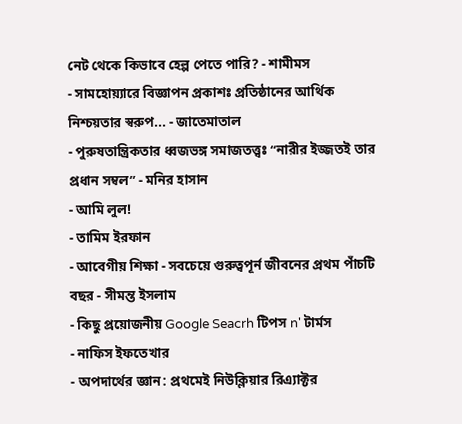নেট থেকে কিভাবে হেল্প পেতে পারি? - শামীমস
- সামহোয়্যারে বিজ্ঞাপন প্রকাশঃ প্রতিষ্ঠানের আর্থিক নিশ্চয়তার স্বরুপ... - জাতেমাতাল
- পুরুষতান্ত্রিকতার ধ্বজভঙ্গ সমাজতত্ত্বঃ “নারীর ইজ্জতই তার প্রধান সম্বল” - মনির হাসান
- আমি লুল!
- তামিম ইরফান
- আবেগীয় শিক্ষা - সবচেয়ে গুরুত্বপূর্ন জীবনের প্রথম পাঁচটি বছর - সীমন্ত ইসলাম
- কিছু প্রয়োজনীয় Google Seacrh টিপস n' টার্মস
- নাফিস ইফতেখার
- অপদার্থের জ্ঞান: প্রথমেই নিউক্লিয়ার রিএ্যাক্টর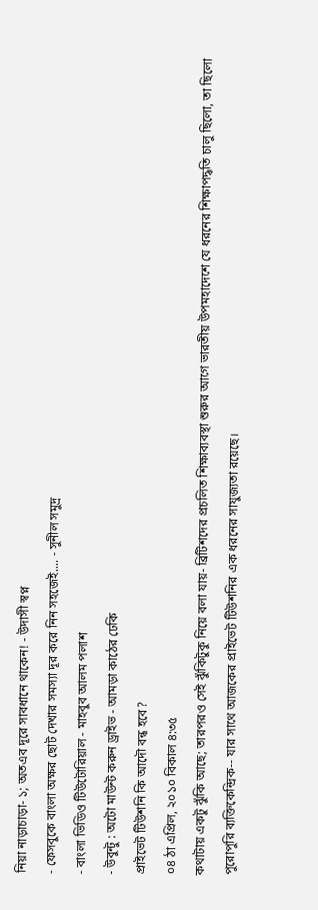নিয়া নাড়াচাড়া- ১; অতএব দূরে সাবধানে থাকেন! - উদাসী স্বপ্ন
- ফেসবুকে বাংলা অক্ষর ছোট দেখার সমস্যা দূর করে নিন সহজেই.... - সুনীল সমুদ্র
- বাংলা ভিডিও টিউটোরিয়াল - মাহবুব আলম পলাশ
- উবুন্টু : অটো মাউন্ট করুন ড্রাইভ - আমড়া কাঠের ঢেকি
প্রাইভেট টিউশনি কি আদৌ বন্ধ হবে?
০৪ ঠা এপ্রিল, ২০১০ বিকাল ৪:৩৫
কথাটায় একটু ঝুঁকি আছে; তারপরও সেই ঝুঁকিটুকু নিয়ে বলা যায়- ব্রিটিশদের প্রচলিত শিক্ষাব্যবস্থা শুরুর আগে ভারতীয় উপমহাদেশে যে ধরনের শিক্ষাপদ্ধতি চালু ছিলো, তা ছিলো পুরোপুরি ব্যক্তিকেন্দ্রিক-- যার সাথে আজকের প্রাইভেট টিউশনির এক ধরনের সাযুজ্যতা রয়েছে।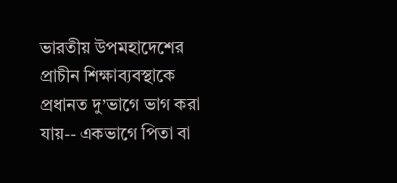ভারতীয় উপমহাদেশের প্রাচীন শিক্ষাব্যবস্থাকে প্রধানত দু’ভাগে ভাগ করা যায়-- একভাগে পিতা বা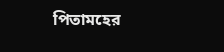পিতামহের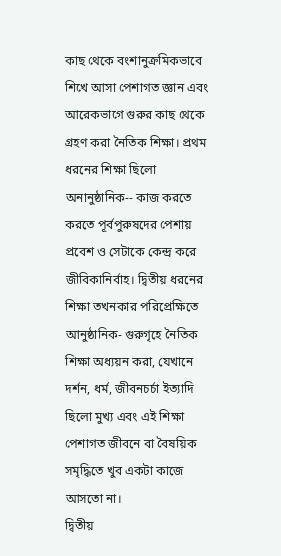কাছ থেকে বংশানুক্রমিকভাবে শিখে আসা পেশাগত জ্ঞান এবং আরেকভাগে গুরুর কাছ থেকে গ্রহণ করা নৈতিক শিক্ষা। প্রথম ধরনের শিক্ষা ছিলো অনানুষ্ঠানিক-- কাজ করতে করতে পূর্বপুরুষদের পেশায় প্রবেশ ও সেটাকে কেন্দ্র করে জীবিকানির্বাহ। দ্বিতীয় ধরনের শিক্ষা তখনকার পরিপ্রেক্ষিতে আনুষ্ঠানিক- গুরুগৃহে নৈতিক শিক্ষা অধ্যয়ন করা, যেখানে দর্শন, ধর্ম, জীবনচর্চা ইত্যাদি ছিলো মুখ্য এবং এই শিক্ষা পেশাগত জীবনে বা বৈষয়িক সমৃদ্ধিতে খুব একটা কাজে আসতো না।
দ্বিতীয়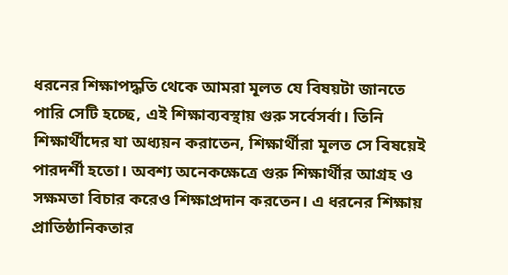ধরনের শিক্ষাপদ্ধতি থেকে আমরা মূলত যে বিষয়টা জানতে পারি সেটি হচ্ছে, এই শিক্ষাব্যবস্থায় গুরু সর্বেসর্বা। তিনি শিক্ষার্থীদের যা অধ্যয়ন করাতেন, শিক্ষার্থীরা মূলত সে বিষয়েই পারদর্শী হতো। অবশ্য অনেকক্ষেত্রে গুরু শিক্ষার্থীর আগ্রহ ও সক্ষমতা বিচার করেও শিক্ষাপ্রদান করতেন। এ ধরনের শিক্ষায় প্রাতিষ্ঠানিকতার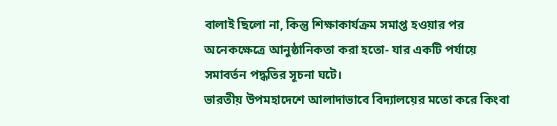বালাই ছিলো না, কিন্তু শিক্ষাকার্যক্রম সমাপ্ত হওয়ার পর অনেকক্ষেত্রে আনুষ্ঠানিকতা করা হতো- যার একটি পর্যায়ে সমাবর্তন পদ্ধতির সূচনা ঘটে।
ভারতীয় উপমহাদেশে আলাদাভাবে বিদ্যালয়ের মতো করে কিংবা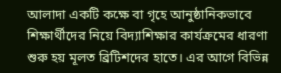আলাদা একটি কক্ষে বা গৃহে আনুষ্ঠানিকভাবে শিক্ষার্থীদের নিয়ে বিদ্যাশিক্ষার কার্যক্রমের ধারণা শুরু হয় মূলত ব্রিটিশদের হাতে। এর আগে বিভিন্ন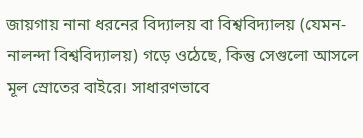জায়গায় নানা ধরনের বিদ্যালয় বা বিশ্ববিদ্যালয় (যেমন- নালন্দা বিশ্ববিদ্যালয়) গড়ে ওঠেছে, কিন্তু সেগুলো আসলে মূল স্রোতের বাইরে। সাধারণভাবে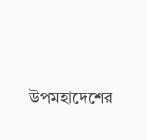উপমহাদেশের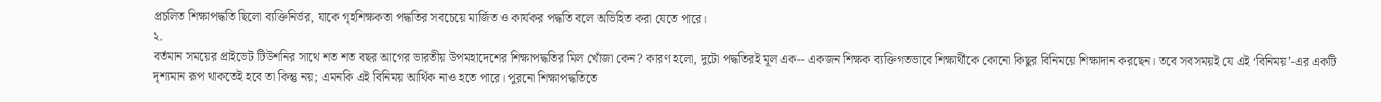প্রচলিত শিক্ষাপদ্ধতি ছিলো ব্যক্তিনির্ভর, যাকে গৃহশিক্ষকতা পদ্ধতির সবচেয়ে মার্জিত ও কার্যকর পদ্ধতি বলে অভিহিত করা যেতে পারে।
২.
বর্তমান সময়ের প্রাইভেট টিউশনির সাথে শত শত বছর আগের ভারতীয় উপমহাদেশের শিক্ষাপদ্ধতির মিল খোঁজা কেন? কারণ হলো, দুটো পদ্ধতিরই মূল এক-- একজন শিক্ষক ব্যক্তিগতভাবে শিক্ষার্থীকে কোনো কিছুর বিনিময়ে শিক্ষাদান করছেন। তবে সবসময়ই যে এই ‘বিনিময়’-এর একটি দৃশ্যমান রূপ থাকতেই হবে তা কিন্তু নয়; এমনকি এই বিনিময় আর্থিক নাও হতে পারে। পুরনো শিক্ষাপদ্ধতিতে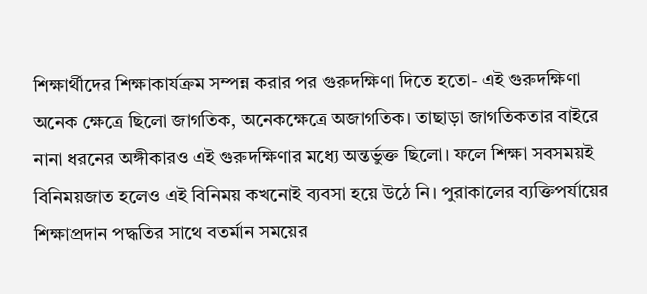শিক্ষার্থীদের শিক্ষাকার্যক্রম সম্পন্ন করার পর গুরুদক্ষিণা দিতে হতো- এই গুরুদক্ষিণা অনেক ক্ষেত্রে ছিলো জাগতিক, অনেকক্ষেত্রে অজাগতিক। তাছাড়া জাগতিকতার বাইরে নানা ধরনের অঙ্গীকারও এই গুরুদক্ষিণার মধ্যে অন্তর্ভুক্ত ছিলো। ফলে শিক্ষা সবসময়ই বিনিময়জাত হলেও এই বিনিময় কখনোই ব্যবসা হয়ে উঠে নি। পুরাকালের ব্যক্তিপর্যায়ের শিক্ষাপ্রদান পদ্ধতির সাথে বতর্মান সময়ের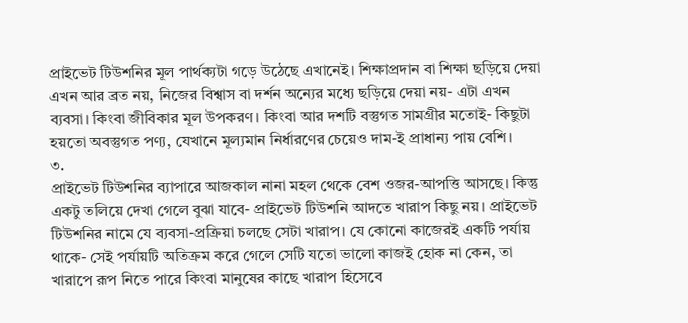প্রাইভেট টিউশনির মূল পার্থক্যটা গড়ে উঠেছে এখানেই। শিক্ষাপ্রদান বা শিক্ষা ছড়িয়ে দেয়া এখন আর ব্রত নয়, নিজের বিশ্বাস বা দর্শন অন্যের মধ্যে ছড়িয়ে দেয়া নয়- এটা এখন ব্যবসা। কিংবা জীবিকার মূল উপকরণ। কিংবা আর দশটি বস্তুগত সামগ্রীর মতোই- কিছুটা হয়তো অবস্তুগত পণ্য, যেখানে মূল্যমান নির্ধারণের চেয়েও দাম-ই প্রাধান্য পায় বেশি।
৩.
প্রাইভেট টিউশনির ব্যাপারে আজকাল নানা মহল থেকে বেশ ওজর-আপত্তি আসছে। কিন্তু একটু তলিয়ে দেখা গেলে বুঝা যাবে- প্রাইভেট টিউশনি আদতে খারাপ কিছু নয়। প্রাইভেট টিউশনির নামে যে ব্যবসা-প্রক্রিয়া চলছে সেটা খারাপ। যে কোনো কাজেরই একটি পর্যায় থাকে- সেই পর্যায়টি অতিক্রম করে গেলে সেটি যতো ভালো কাজই হোক না কেন, তা খারাপে রূপ নিতে পারে কিংবা মানুষের কাছে খারাপ হিসেবে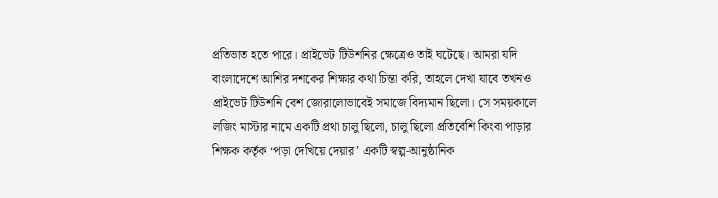প্রতিভাত হতে পারে। প্রাইভেট টিউশনির ক্ষেত্রেও তাই ঘটেছে। আমরা যদি বাংলাদেশে আশির দশকের শিক্ষার কথা চিন্তা করি, তাহলে দেখা যাবে তখনও প্রাইভেট টিউশনি বেশ জোরালোভাবেই সমাজে বিদ্যমান ছিলো। সে সময়কালে লজিং মাস্টার নামে একটি প্রথা চালু ছিলো, চালু ছিলো প্রতিবেশি কিংবা পাড়ার শিক্ষক কর্তৃক ‘পড়া দেখিয়ে দেয়ার’ একটি স্বল্প-আনুষ্ঠানিক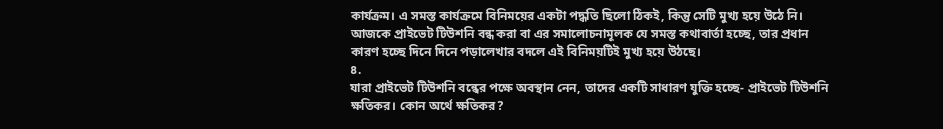কার্যক্রম। এ সমস্ত কার্যক্রমে বিনিময়ের একটা পদ্ধতি ছিলো ঠিকই, কিন্তু সেটি মুখ্য হয়ে উঠে নি। আজকে প্রাইভেট টিউশনি বন্ধ করা বা এর সমালোচনামূলক যে সমস্ত কথাবার্তা হচ্ছে, তার প্রধান কারণ হচ্ছে দিনে দিনে পড়ালেখার বদলে এই বিনিময়টিই মুখ্য হয়ে উঠছে।
৪.
যারা প্রাইভেট টিউশনি বন্ধের পক্ষে অবস্থান নেন, তাদের একটি সাধারণ যুক্তি হচ্ছে- প্রাইভেট টিউশনি ক্ষতিকর। কোন অর্থে ক্ষতিকর?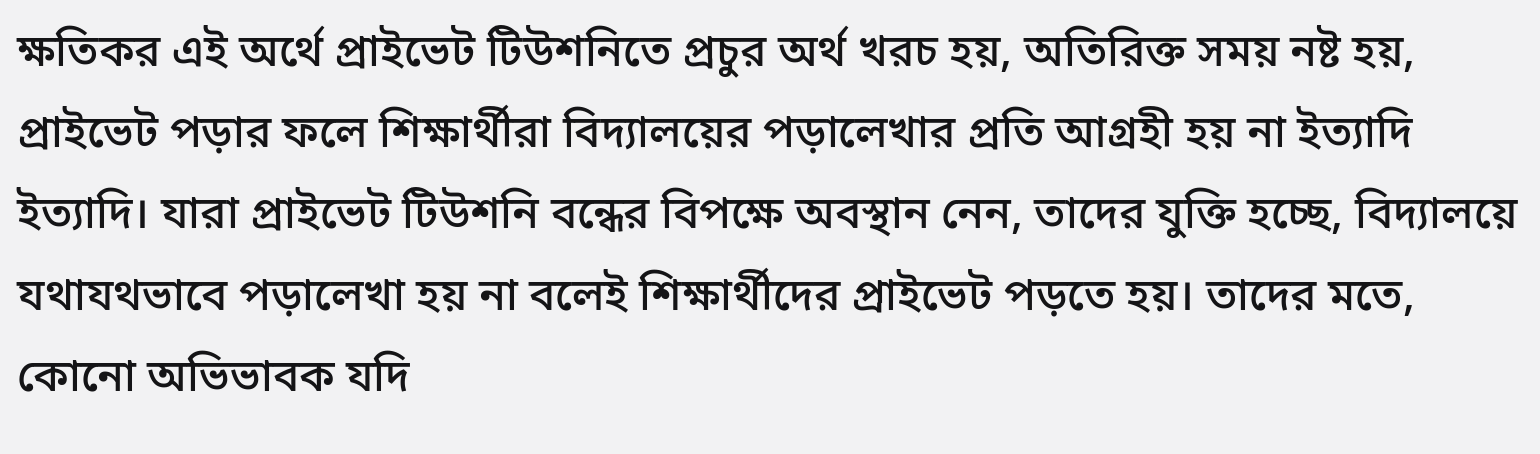ক্ষতিকর এই অর্থে প্রাইভেট টিউশনিতে প্রচুর অর্থ খরচ হয়, অতিরিক্ত সময় নষ্ট হয়, প্রাইভেট পড়ার ফলে শিক্ষার্থীরা বিদ্যালয়ের পড়ালেখার প্রতি আগ্রহী হয় না ইত্যাদি ইত্যাদি। যারা প্রাইভেট টিউশনি বন্ধের বিপক্ষে অবস্থান নেন, তাদের যুক্তি হচ্ছে, বিদ্যালয়ে যথাযথভাবে পড়ালেখা হয় না বলেই শিক্ষার্থীদের প্রাইভেট পড়তে হয়। তাদের মতে, কোনো অভিভাবক যদি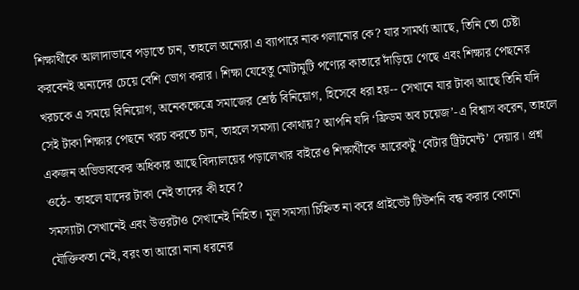শিক্ষার্থীকে আলাদাভাবে পড়াতে চান, তাহলে অন্যেরা এ ব্যাপারে নাক গলানোর কে? যার সামর্থ্য আছে, তিনি তো চেষ্টা করবেনই অন্যদের চেয়ে বেশি ভোগ করার। শিক্ষা যেহেতু মোটামুটি পণ্যের কাতারে দাঁড়িয়ে গেছে এবং শিক্ষার পেছনের খরচকে এ সময়ে বিনিয়োগ, অনেকক্ষেত্রে সমাজের শ্রেষ্ঠ বিনিয়োগ, হিসেবে ধরা হয়-- সেখানে যার টাকা আছে তিনি যদি সেই টাকা শিক্ষার পেছনে খরচ করতে চান, তাহলে সমস্যা কোথায়? আপনি যদি ‘ফ্রিডম অব চয়েজ’-এ বিশ্বাস করেন, তাহলে একজন অভিভাবকের অধিকার আছে বিদ্যালয়ের পড়ালেখার বাইরেও শিক্ষার্থীকে আরেকটু ‘বেটার ট্রিটমেন্ট’ দেয়ার। প্রশ্ন ওঠে- তাহলে যাদের টাকা নেই তাদের কী হবে?
সমস্যাটা সেখানেই এবং উত্তরটাও সেখানেই নিহিত। মূল সমস্যা চিহ্নিত না করে প্রাইভেট টিউশনি বন্ধ করার কোনো যৌক্তিকতা নেই, বরং তা আরো নানা ধরনের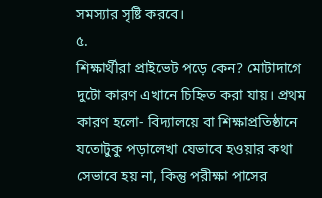সমস্যার সৃষ্টি করবে।
৫.
শিক্ষার্থীরা প্রাইভেট পড়ে কেন? মোটাদাগে দুটো কারণ এখানে চিহ্নিত করা যায়। প্রথম কারণ হলো- বিদ্যালয়ে বা শিক্ষাপ্রতিষ্ঠানে যতোটুকু পড়ালেখা যেভাবে হওয়ার কথা সেভাবে হয় না, কিন্তু পরীক্ষা পাসের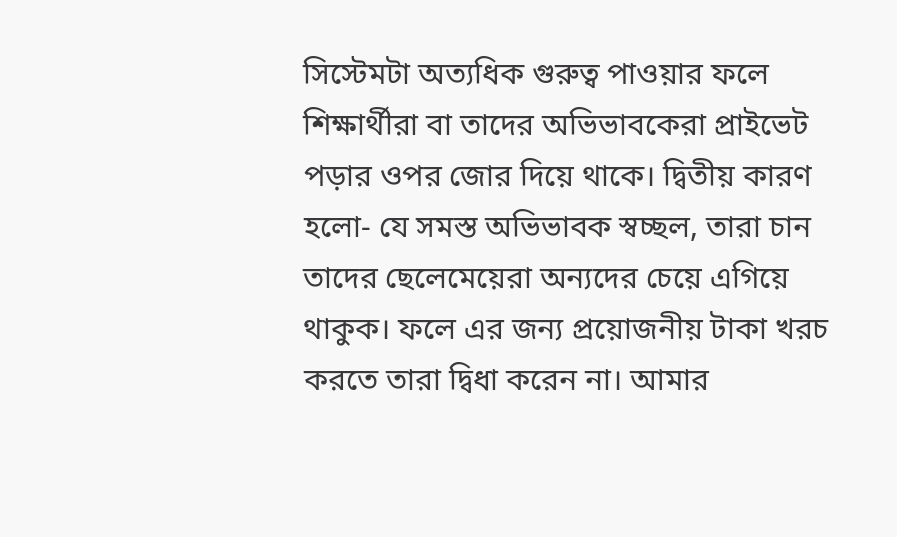সিস্টেমটা অত্যধিক গুরুত্ব পাওয়ার ফলে শিক্ষার্থীরা বা তাদের অভিভাবকেরা প্রাইভেট পড়ার ওপর জোর দিয়ে থাকে। দ্বিতীয় কারণ হলো- যে সমস্ত অভিভাবক স্বচ্ছল, তারা চান তাদের ছেলেমেয়েরা অন্যদের চেয়ে এগিয়ে থাকুক। ফলে এর জন্য প্রয়োজনীয় টাকা খরচ করতে তারা দ্বিধা করেন না। আমার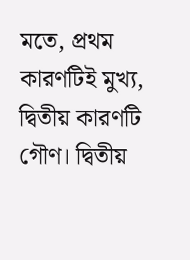মতে, প্রথম কারণটিই মুখ্য, দ্বিতীয় কারণটি গৌণ। দ্বিতীয়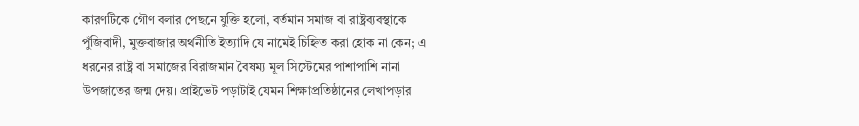কারণটিকে গৌণ বলার পেছনে যুক্তি হলো, বর্তমান সমাজ বা রাষ্ট্রব্যবস্থাকে পুঁজিবাদী, মুক্তবাজার অর্থনীতি ইত্যাদি যে নামেই চিহ্নিত করা হোক না কেন; এ ধরনের রাষ্ট্র বা সমাজের বিরাজমান বৈষম্য মূল সিস্টেমের পাশাপাশি নানা উপজাতের জন্ম দেয়। প্রাইভেট পড়াটাই যেমন শিক্ষাপ্রতিষ্ঠানের লেখাপড়ার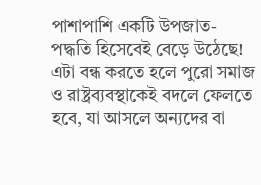পাশাপাশি একটি উপজাত-পদ্ধতি হিসেবেই বেড়ে উঠেছে! এটা বন্ধ করতে হলে পুরো সমাজ ও রাষ্ট্রব্যবস্থাকেই বদলে ফেলতে হবে, যা আসলে অন্যদের বা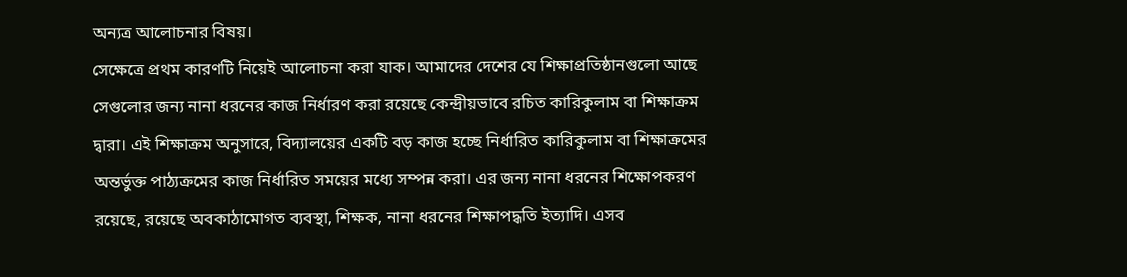অন্যত্র আলোচনার বিষয়।
সেক্ষেত্রে প্রথম কারণটি নিয়েই আলোচনা করা যাক। আমাদের দেশের যে শিক্ষাপ্রতিষ্ঠানগুলো আছে সেগুলোর জন্য নানা ধরনের কাজ নির্ধারণ করা রয়েছে কেন্দ্রীয়ভাবে রচিত কারিকুলাম বা শিক্ষাক্রম দ্বারা। এই শিক্ষাক্রম অনুসারে, বিদ্যালয়ের একটি বড় কাজ হচ্ছে নির্ধারিত কারিকুলাম বা শিক্ষাক্রমের অন্তর্ভুক্ত পাঠ্যক্রমের কাজ নির্ধারিত সময়ের মধ্যে সম্পন্ন করা। এর জন্য নানা ধরনের শিক্ষোপকরণ রয়েছে, রয়েছে অবকাঠামোগত ব্যবস্থা, শিক্ষক, নানা ধরনের শিক্ষাপদ্ধতি ইত্যাদি। এসব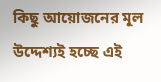কিছু আয়োজনের মূল উদ্দেশ্যই হচ্ছে এই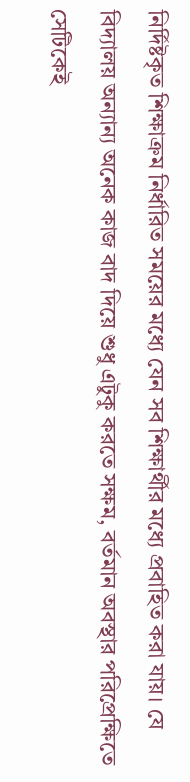নির্দিষ্টকৃত শিক্ষাক্রম নির্ধারিত সময়ের মধ্যে যেন সব শিক্ষার্থীর মধ্যে প্রবাহিত করা যায়। যে বিদ্যালয় অন্যান্য অনেক কাজ বাদ দিয়ে শুধু এটুকু করতে সক্ষম, বর্তমান অবস্থার পরিপ্রেক্ষিতে সেটিকেই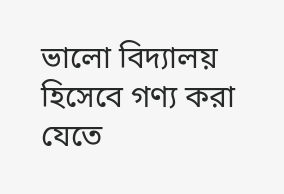ভালো বিদ্যালয় হিসেবে গণ্য করা যেতে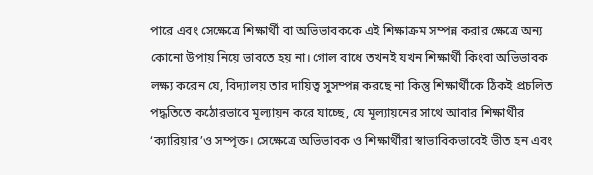পারে এবং সেক্ষেত্রে শিক্ষার্থী বা অভিভাবককে এই শিক্ষাক্রম সম্পন্ন করার ক্ষেত্রে অন্য কোনো উপায় নিয়ে ভাবতে হয় না। গোল বাধে তখনই যখন শিক্ষার্থী কিংবা অভিভাবক লক্ষ্য করেন যে, বিদ্যালয় তার দায়িত্ব সুসম্পন্ন করছে না কিন্তু শিক্ষার্থীকে ঠিকই প্রচলিত পদ্ধতিতে কঠোরভাবে মূল্যায়ন করে যাচ্ছে, যে মূল্যায়নের সাথে আবার শিক্ষার্থীর ‘ক্যারিয়ার’ও সম্পৃক্ত। সেক্ষেত্রে অভিভাবক ও শিক্ষার্থীরা স্বাভাবিকভাবেই ভীত হন এবং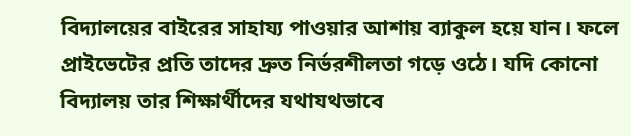বিদ্যালয়ের বাইরের সাহায্য পাওয়ার আশায় ব্যাকুল হয়ে যান। ফলে প্রাইভেটের প্রতি তাদের দ্রুত নির্ভরশীলতা গড়ে ওঠে। যদি কোনো বিদ্যালয় তার শিক্ষার্থীদের যথাযথভাবে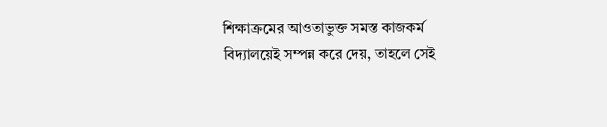শিক্ষাক্রমের আওতাভুক্ত সমস্ত কাজকর্ম বিদ্যালয়েই সম্পন্ন করে দেয়, তাহলে সেই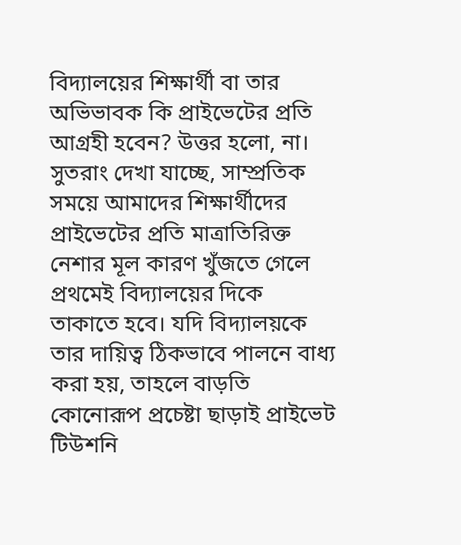বিদ্যালয়ের শিক্ষার্থী বা তার অভিভাবক কি প্রাইভেটের প্রতি আগ্রহী হবেন? উত্তর হলো, না। সুতরাং দেখা যাচ্ছে, সাম্প্রতিক সময়ে আমাদের শিক্ষার্থীদের প্রাইভেটের প্রতি মাত্রাতিরিক্ত নেশার মূল কারণ খুঁজতে গেলে প্রথমেই বিদ্যালয়ের দিকে তাকাতে হবে। যদি বিদ্যালয়কে তার দায়িত্ব ঠিকভাবে পালনে বাধ্য করা হয়, তাহলে বাড়তি কোনোরূপ প্রচেষ্টা ছাড়াই প্রাইভেট টিউশনি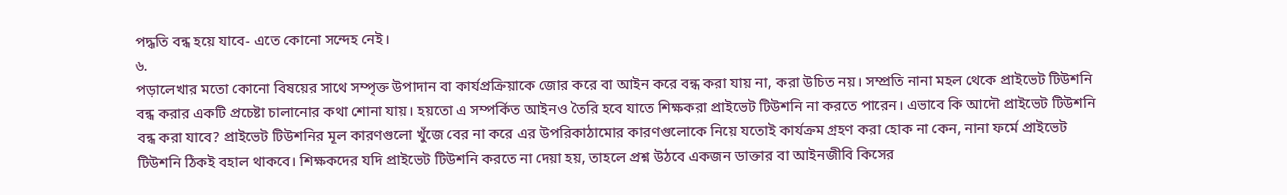পদ্ধতি বন্ধ হয়ে যাবে- এতে কোনো সন্দেহ নেই।
৬.
পড়ালেখার মতো কোনো বিষয়ের সাথে সম্পৃক্ত উপাদান বা কার্যপ্রক্রিয়াকে জোর করে বা আইন করে বন্ধ করা যায় না, করা উচিত নয়। সম্প্রতি নানা মহল থেকে প্রাইভেট টিউশনি বন্ধ করার একটি প্রচেষ্টা চালানোর কথা শোনা যায়। হয়তো এ সম্পর্কিত আইনও তৈরি হবে যাতে শিক্ষকরা প্রাইভেট টিউশনি না করতে পারেন। এভাবে কি আদৌ প্রাইভেট টিউশনি বন্ধ করা যাবে? প্রাইভেট টিউশনির মূল কারণগুলো খুঁজে বের না করে এর উপরিকাঠামোর কারণগুলোকে নিয়ে যতোই কার্যক্রম গ্রহণ করা হোক না কেন, নানা ফর্মে প্রাইভেট টিউশনি ঠিকই বহাল থাকবে। শিক্ষকদের যদি প্রাইভেট টিউশনি করতে না দেয়া হয়, তাহলে প্রশ্ন উঠবে একজন ডাক্তার বা আইনজীবি কিসের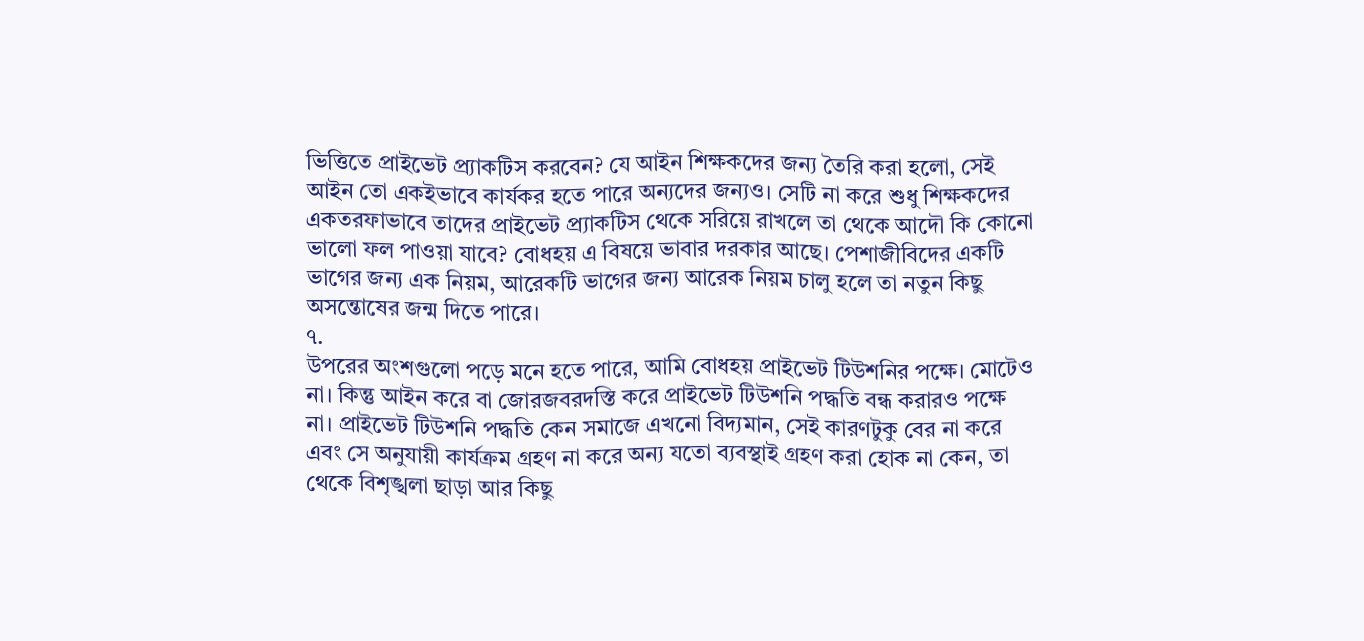ভিত্তিতে প্রাইভেট প্র্যাকটিস করবেন? যে আইন শিক্ষকদের জন্য তৈরি করা হলো, সেই আইন তো একইভাবে কার্যকর হতে পারে অন্যদের জন্যও। সেটি না করে শুধু শিক্ষকদের একতরফাভাবে তাদের প্রাইভেট প্র্যাকটিস থেকে সরিয়ে রাখলে তা থেকে আদৌ কি কোনো ভালো ফল পাওয়া যাবে? বোধহয় এ বিষয়ে ভাবার দরকার আছে। পেশাজীবিদের একটি ভাগের জন্য এক নিয়ম, আরেকটি ভাগের জন্য আরেক নিয়ম চালু হলে তা নতুন কিছু অসন্তোষের জন্ম দিতে পারে।
৭.
উপরের অংশগুলো পড়ে মনে হতে পারে, আমি বোধহয় প্রাইভেট টিউশনির পক্ষে। মোটেও না। কিন্তু আইন করে বা জোরজবরদস্তি করে প্রাইভেট টিউশনি পদ্ধতি বন্ধ করারও পক্ষে না। প্রাইভেট টিউশনি পদ্ধতি কেন সমাজে এখনো বিদ্যমান, সেই কারণটুকু বের না করে এবং সে অনুযায়ী কার্যক্রম গ্রহণ না করে অন্য যতো ব্যবস্থাই গ্রহণ করা হোক না কেন, তা থেকে বিশৃঙ্খলা ছাড়া আর কিছু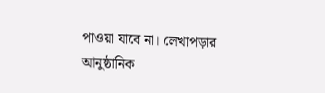পাওয়া যাবে না। লেখাপড়ার আনুষ্ঠানিক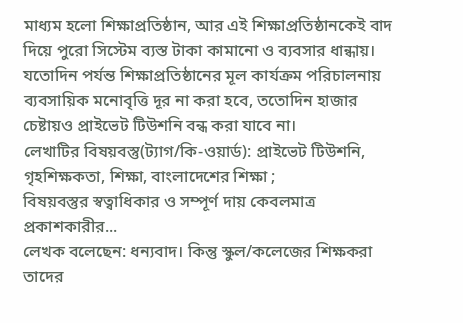মাধ্যম হলো শিক্ষাপ্রতিষ্ঠান, আর এই শিক্ষাপ্রতিষ্ঠানকেই বাদ দিয়ে পুরো সিস্টেম ব্যস্ত টাকা কামানো ও ব্যবসার ধান্ধায়। যতোদিন পর্যন্ত শিক্ষাপ্রতিষ্ঠানের মূল কার্যক্রম পরিচালনায় ব্যবসায়িক মনোবৃত্তি দূর না করা হবে, ততোদিন হাজার চেষ্টায়ও প্রাইভেট টিউশনি বন্ধ করা যাবে না।
লেখাটির বিষয়বস্তু(ট্যাগ/কি-ওয়ার্ড): প্রাইভেট টিউশনি, গৃহশিক্ষকতা, শিক্ষা, বাংলাদেশের শিক্ষা ;
বিষয়বস্তুর স্বত্বাধিকার ও সম্পূর্ণ দায় কেবলমাত্র প্রকাশকারীর...
লেখক বলেছেন: ধন্যবাদ। কিন্তু স্কুল/কলেজের শিক্ষকরা তাদের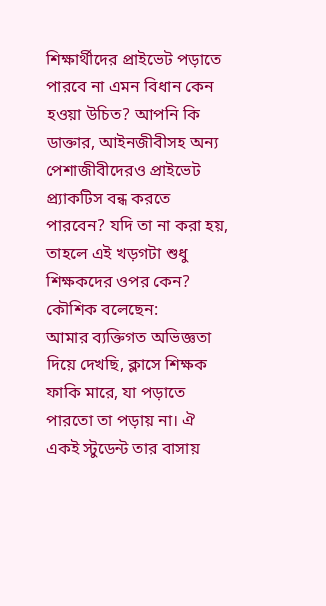শিক্ষার্থীদের প্রাইভেট পড়াতে পারবে না এমন বিধান কেন হওয়া উচিত? আপনি কি ডাক্তার, আইনজীবীসহ অন্য পেশাজীবীদেরও প্রাইভেট প্র্যাকটিস বন্ধ করতে পারবেন? যদি তা না করা হয়, তাহলে এই খড়গটা শুধু শিক্ষকদের ওপর কেন?
কৌশিক বলেছেন:
আমার ব্যক্তিগত অভিজ্ঞতা দিয়ে দেখছি, ক্লাসে শিক্ষক ফাকি মারে, যা পড়াতে পারতো তা পড়ায় না। ঐ একই স্টুডেন্ট তার বাসায়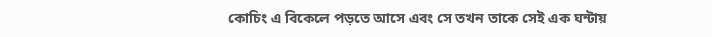কোচিং এ বিকেলে পড়তে আসে এবং সে তখন তাকে সেই এক ঘন্টায়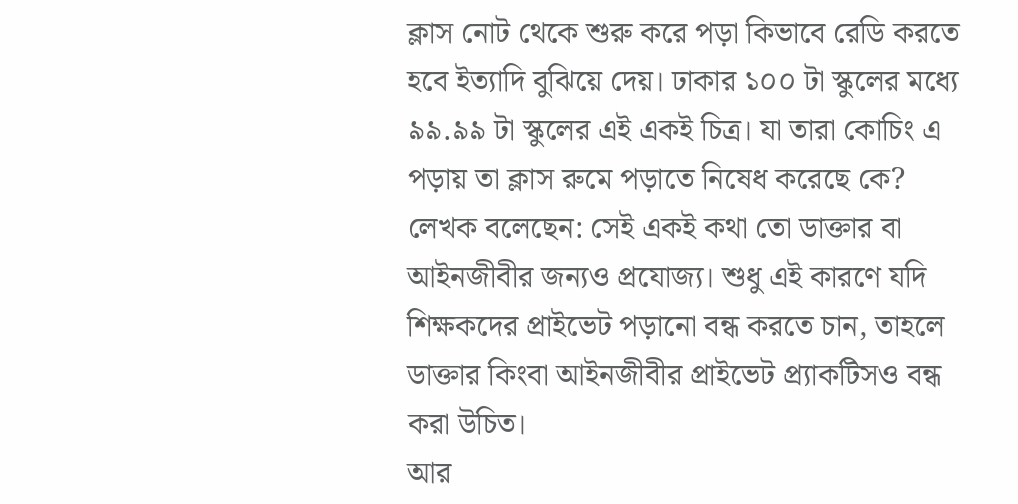ক্লাস নোট থেকে শুরু করে পড়া কিভাবে রেডি করতে হবে ইত্যাদি বুঝিয়ে দেয়। ঢাকার ১০০ টা স্কুলের মধ্যে ৯৯.৯৯ টা স্কুলের এই একই চিত্র। যা তারা কোচিং এ পড়ায় তা ক্লাস রুমে পড়াতে নিষেধ করেছে কে?
লেখক বলেছেন: সেই একই কথা তো ডাক্তার বা আইনজীবীর জন্যও প্রযোজ্য। শুধু এই কারণে যদি শিক্ষকদের প্রাইভেট পড়ানো বন্ধ করতে চান, তাহলে ডাক্তার কিংবা আইনজীবীর প্রাইভেট প্র্যাকটিসও বন্ধ করা উচিত।
আর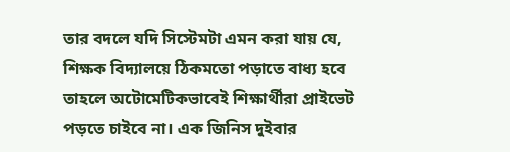তার বদলে যদি সিস্টেমটা এমন করা যায় যে, শিক্ষক বিদ্যালয়ে ঠিকমতো পড়াতে বাধ্য হবে তাহলে অটোমেটিকভাবেই শিক্ষার্থীরা প্রাইভেট পড়তে চাইবে না। এক জিনিস দুইবার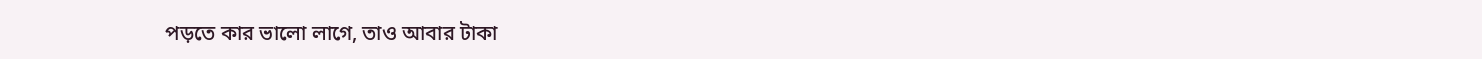পড়তে কার ভালো লাগে, তাও আবার টাকা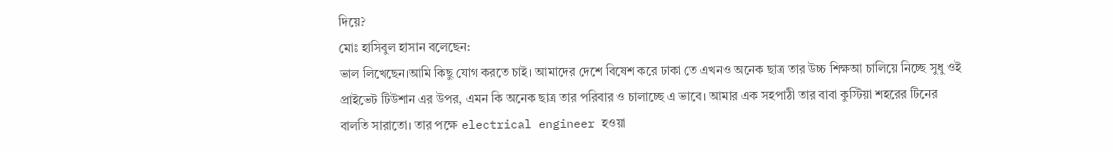দিয়ে?
মোঃ হাসিবুল হাসান বলেছেন:
ভাল লিখেছেন।আমি কিছু যোগ করতে চাই। আমাদের দেশে বিষেশ করে ঢাকা তে এখনও অনেক ছাত্র তার উচ্চ শিক্ষআ চালিয়ে নিচ্ছে সুধু ওই প্রাইভেট টিউশান এর উপর, এমন কি অনেক ছাত্র তার পরিবার ও চালাচ্ছে এ ভাবে। আমার এক সহপাঠী তার বাবা কুস্টিয়া শহরের টিনের বালতি সারাতো। তার পক্ষে electrical engineer হওয়া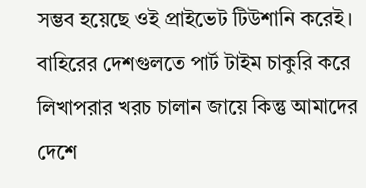সম্ভব হয়েছে ওই প্রাইভেট টিউশানি করেই। বাহিরের দেশগুলতে পার্ট টাইম চাকুরি করে লিখাপরার খরচ চালান জায়ে কিন্তু আমাদের দেশে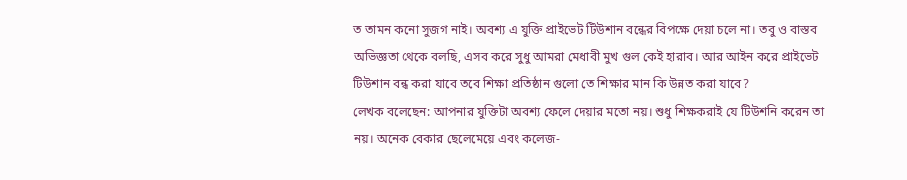ত তামন কনো সুজগ নাই। অবশ্য এ যুক্তি প্রাইভেট টিউশান বন্ধের বিপক্ষে দেয়া চলে না। তবু ও বাস্তব অভিজ্ঞতা থেকে বলছি, এসব করে সুধু আমরা মেধাবী মুখ গুল কেই হারাব। আর আইন করে প্রাইভেট টিউশান বন্ধ করা যাবে তবে শিক্ষা প্রতিষ্ঠান গুলো তে শিক্ষার মান কি উন্নত করা যাবে?
লেখক বলেছেন: আপনার যুক্তিটা অবশ্য ফেলে দেয়ার মতো নয়। শুধু শিক্ষকরাই যে টিউশনি করেন তা নয়। অনেক বেকার ছেলেমেয়ে এবং কলেজ-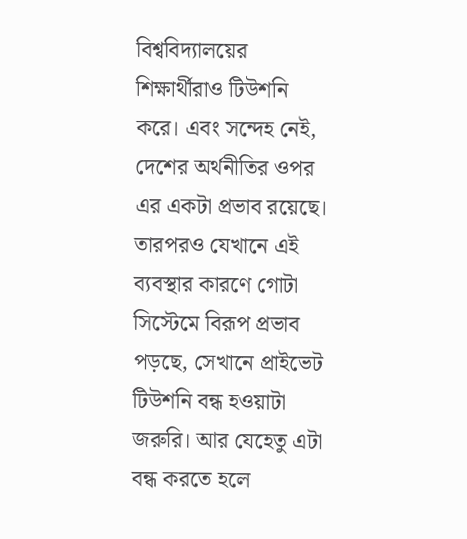বিশ্ববিদ্যালয়ের শিক্ষার্থীরাও টিউশনি করে। এবং সন্দেহ নেই, দেশের অর্থনীতির ওপর এর একটা প্রভাব রয়েছে। তারপরও যেখানে এই ব্যবস্থার কারণে গোটা সিস্টেমে বিরূপ প্রভাব পড়ছে, সেখানে প্রাইভেট টিউশনি বন্ধ হওয়াটা জরুরি। আর যেহেতু এটা বন্ধ করতে হলে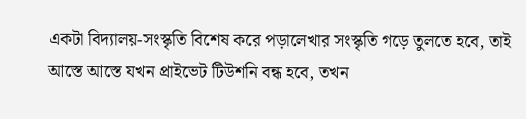একটা বিদ্যালয়-সংস্কৃতি বিশেষ করে পড়ালেখার সংস্কৃতি গড়ে তুলতে হবে, তাই আস্তে আস্তে যখন প্রাইভেট টিউশনি বন্ধ হবে, তখন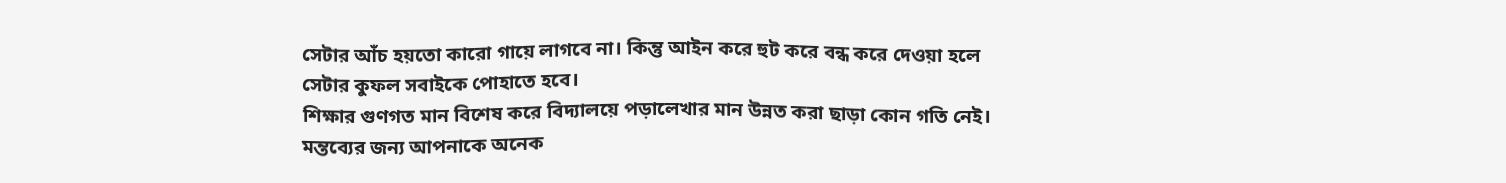সেটার আঁচ হয়তো কারো গায়ে লাগবে না। কিন্তু আইন করে হুট করে বন্ধ করে দেওয়া হলে সেটার কুফল সবাইকে পোহাতে হবে।
শিক্ষার গুণগত মান বিশেষ করে বিদ্যালয়ে পড়ালেখার মান উন্নত করা ছাড়া কোন গতি নেই।
মন্তব্যের জন্য আপনাকে অনেক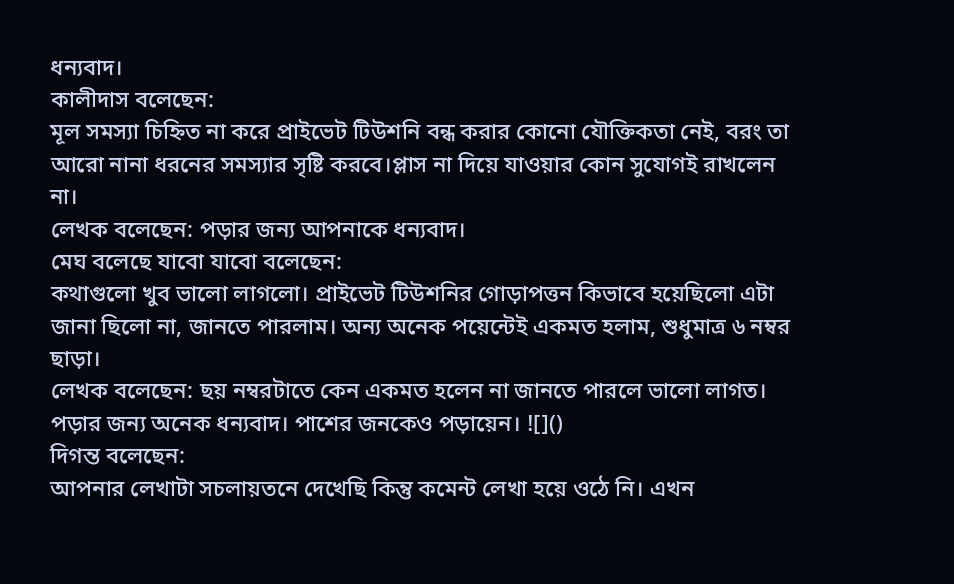ধন্যবাদ।
কালীদাস বলেছেন:
মূল সমস্যা চিহ্নিত না করে প্রাইভেট টিউশনি বন্ধ করার কোনো যৌক্তিকতা নেই, বরং তা আরো নানা ধরনের সমস্যার সৃষ্টি করবে।প্লাস না দিয়ে যাওয়ার কোন সুযোগই রাখলেন না।
লেখক বলেছেন: পড়ার জন্য আপনাকে ধন্যবাদ।
মেঘ বলেছে যাবো যাবো বলেছেন:
কথাগুলো খুব ভালো লাগলো। প্রাইভেট টিউশনির গোড়াপত্তন কিভাবে হয়েছিলো এটা জানা ছিলো না, জানতে পারলাম। অন্য অনেক পয়েন্টেই একমত হলাম, শুধুমাত্র ৬ নম্বর ছাড়া।
লেখক বলেছেন: ছয় নম্বরটাতে কেন একমত হলেন না জানতে পারলে ভালো লাগত। পড়ার জন্য অনেক ধন্যবাদ। পাশের জনকেও পড়ায়েন। ![]()
দিগন্ত বলেছেন:
আপনার লেখাটা সচলায়তনে দেখেছি কিন্তু কমেন্ট লেখা হয়ে ওঠে নি। এখন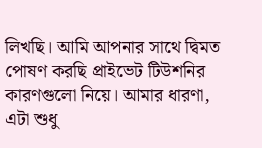লিখছি। আমি আপনার সাথে দ্বিমত পোষণ করছি প্রাইভেট টিউশনির কারণগুলো নিয়ে। আমার ধারণা, এটা শুধু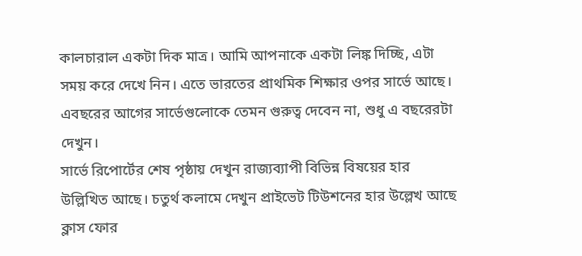কালচারাল একটা দিক মাত্র। আমি আপনাকে একটা লিঙ্ক দিচ্ছি, এটা সময় করে দেখে নিন। এতে ভারতের প্রাথমিক শিক্ষার ওপর সার্ভে আছে। এবছরের আগের সার্ভেগুলোকে তেমন গুরুত্ব দেবেন না, শুধু এ বছরেরটা দেখুন।
সার্ভে রিপোর্টের শেষ পৃষ্ঠায় দেখুন রাজ্যব্যাপী বিভিন্ন বিষয়ের হার উল্লিখিত আছে। চতুর্থ কলামে দেখুন প্রাইভেট টিউশনের হার উল্লেখ আছে ক্লাস ফোর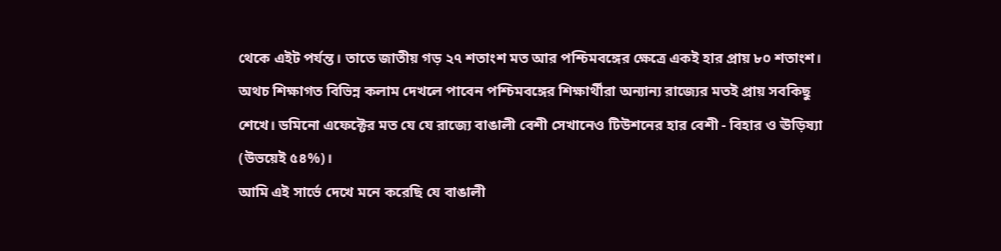থেকে এইট পর্যন্ত। তাতে জাতীয় গড় ২৭ শতাংশ মত আর পশ্চিমবঙ্গের ক্ষেত্রে একই হার প্রায় ৮০ শতাংশ। অথচ শিক্ষাগত বিভিন্ন কলাম দেখলে পাবেন পশ্চিমবঙ্গের শিক্ষার্থীরা অন্যান্য রাজ্যের মতই প্রায় সবকিছু শেখে। ডমিনো এফেক্টের মত যে যে রাজ্যে বাঙালী বেশী সেখানেও টিউশনের হার বেশী - বিহার ও ঊড়িষ্যা (উভয়েই ৫৪%)।
আমি এই সার্ভে দেখে মনে করেছি যে বাঙালী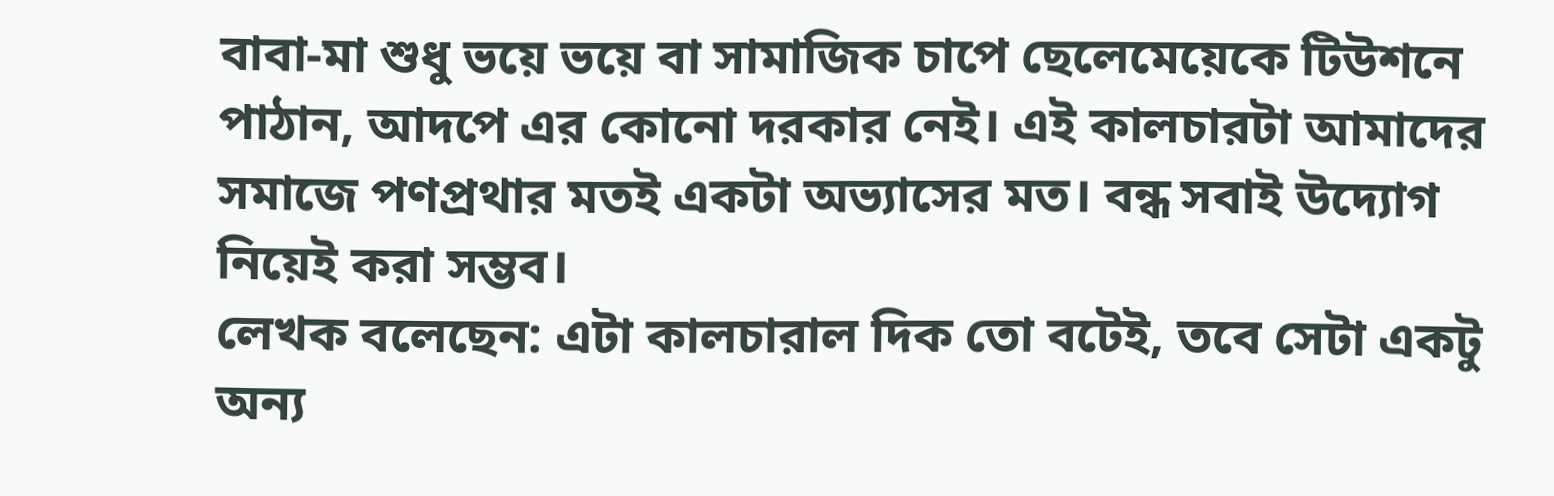বাবা-মা শুধু ভয়ে ভয়ে বা সামাজিক চাপে ছেলেমেয়েকে টিউশনে পাঠান, আদপে এর কোনো দরকার নেই। এই কালচারটা আমাদের সমাজে পণপ্রথার মতই একটা অভ্যাসের মত। বন্ধ সবাই উদ্যোগ নিয়েই করা সম্ভব।
লেখক বলেছেন: এটা কালচারাল দিক তো বটেই, তবে সেটা একটু অন্য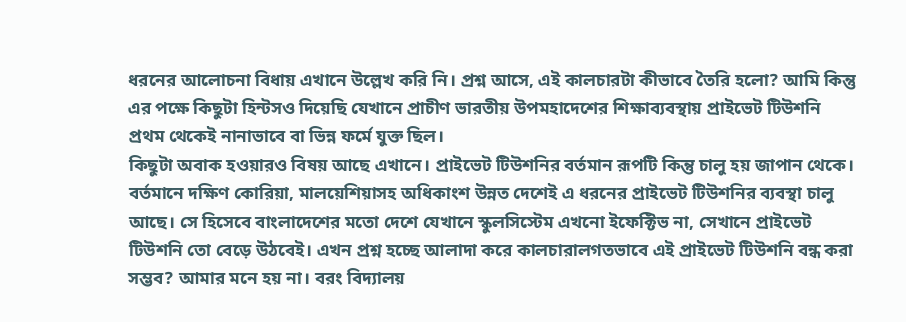ধরনের আলোচনা বিধায় এখানে উল্লেখ করি নি। প্রশ্ন আসে, এই কালচারটা কীভাবে তৈরি হলো? আমি কিন্তু এর পক্ষে কিছুটা হিন্টসও দিয়েছি যেখানে প্রাচীণ ভারতীয় উপমহাদেশের শিক্ষাব্যবস্থায় প্রাইভেট টিউশনি প্রথম থেকেই নানাভাবে বা ভিন্ন ফর্মে যুক্ত ছিল।
কিছুটা অবাক হওয়ারও বিষয় আছে এখানে। প্রাইভেট টিউশনির বর্তমান রূপটি কিন্তু চালু হয় জাপান থেকে। বর্তমানে দক্ষিণ কোরিয়া, মালয়েশিয়াসহ অধিকাংশ উন্নত দেশেই এ ধরনের প্রাইভেট টিউশনির ব্যবস্থা চালু আছে। সে হিসেবে বাংলাদেশের মতো দেশে যেখানে স্কুলসিস্টেম এখনো ইফেক্টিভ না, সেখানে প্রাইভেট টিউশনি তো বেড়ে উঠবেই। এখন প্রশ্ন হচ্ছে আলাদা করে কালচারালগতভাবে এই প্রাইভেট টিউশনি বন্ধ করা সম্ভব? আমার মনে হয় না। বরং বিদ্যালয়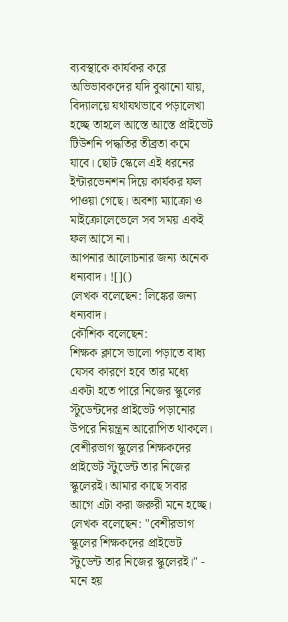ব্যবস্থাকে কার্যকর করে অভিভাবকদের যদি বুঝানো যায়, বিদ্যালয়ে যথাযথভাবে পড়ালেখা হচ্ছে তাহলে আস্তে আস্তে প্রাইভেট টিউশনি পদ্ধতির তীব্রতা কমে যাবে। ছোট স্কেলে এই ধরনের ইন্টারভেনশন দিয়ে কার্যকর ফল পাওয়া গেছে। অবশ্য ম্যাক্রো ও মাইক্রোলেভেলে সব সময় একই ফল আসে না।
আপনার আলোচনার জন্য অনেক ধন্যবাদ। ![]()
লেখক বলেছেন: লিঙ্কের জন্য ধন্যবাদ।
কৌশিক বলেছেন:
শিক্ষক ক্লাসে ভালো পড়াতে বাধ্য যেসব কারণে হবে তার মধ্যে একটা হতে পারে নিজের স্কুলের স্টুডেন্টদের প্রাইভেট পড়ানোর উপরে নিয়ন্ত্রন আরোপিত থাকলে। বেশীরভাগ স্কুলের শিক্ষকদের প্রাইভেট স্টুডেন্ট তার নিজের স্কুলেরই। আমার কাছে সবার আগে এটা করা জরুরী মনে হচ্ছে।
লেখক বলেছেন: "বেশীরভাগ স্কুলের শিক্ষকদের প্রাইভেট স্টুডেন্ট তার নিজের স্কুলেরই।" - মনে হয়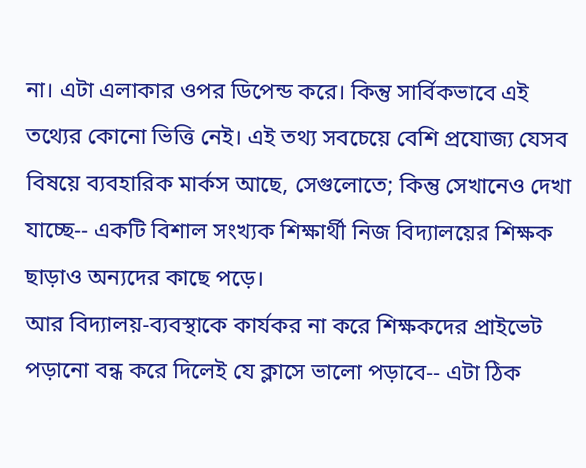না। এটা এলাকার ওপর ডিপেন্ড করে। কিন্তু সার্বিকভাবে এই তথ্যের কোনো ভিত্তি নেই। এই তথ্য সবচেয়ে বেশি প্রযোজ্য যেসব বিষয়ে ব্যবহারিক মার্কস আছে, সেগুলোতে; কিন্তু সেখানেও দেখা যাচ্ছে-- একটি বিশাল সংখ্যক শিক্ষার্থী নিজ বিদ্যালয়ের শিক্ষক ছাড়াও অন্যদের কাছে পড়ে।
আর বিদ্যালয়-ব্যবস্থাকে কার্যকর না করে শিক্ষকদের প্রাইভেট পড়ানো বন্ধ করে দিলেই যে ক্লাসে ভালো পড়াবে-- এটা ঠিক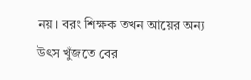নয়। বরং শিক্ষক তখন আয়ের অন্য উৎস খুঁজতে বের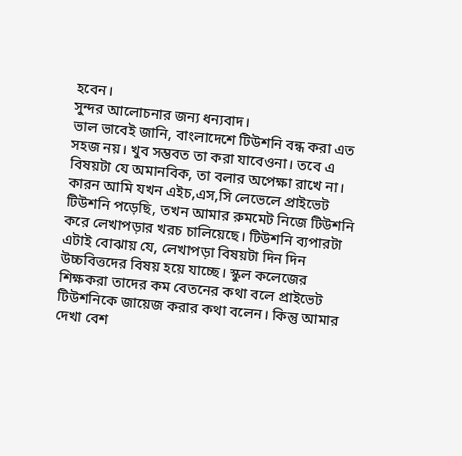হবেন।
সুন্দর আলোচনার জন্য ধন্যবাদ।
ভাল ভাবেই জানি, বাংলাদেশে টিউশনি বন্ধ করা এত সহজ নয়। খুব সম্ভবত তা করা যাবেওনা। তবে এ বিষয়টা যে অমানবিক, তা বলার অপেক্ষা রাখে না। কারন আমি যখন এইচ,এস,সি লেভেলে প্রাইভেট টিউশনি পড়েছি, তখন আমার রুমমেট নিজে টিউশনি করে লেখাপড়ার খরচ চালিয়েছে। টিউশনি ব্যপারটা এটাই বোঝায় যে, লেখাপড়া বিষয়টা দিন দিন উচ্চবিত্তদের বিষয় হয়ে যাচ্ছে। স্কুল কলেজের শিক্ষকরা তাদের কম বেতনের কথা বলে প্রাইভেট টিউশনিকে জায়েজ করার কথা বলেন। কিন্তু আমার দেখা বেশ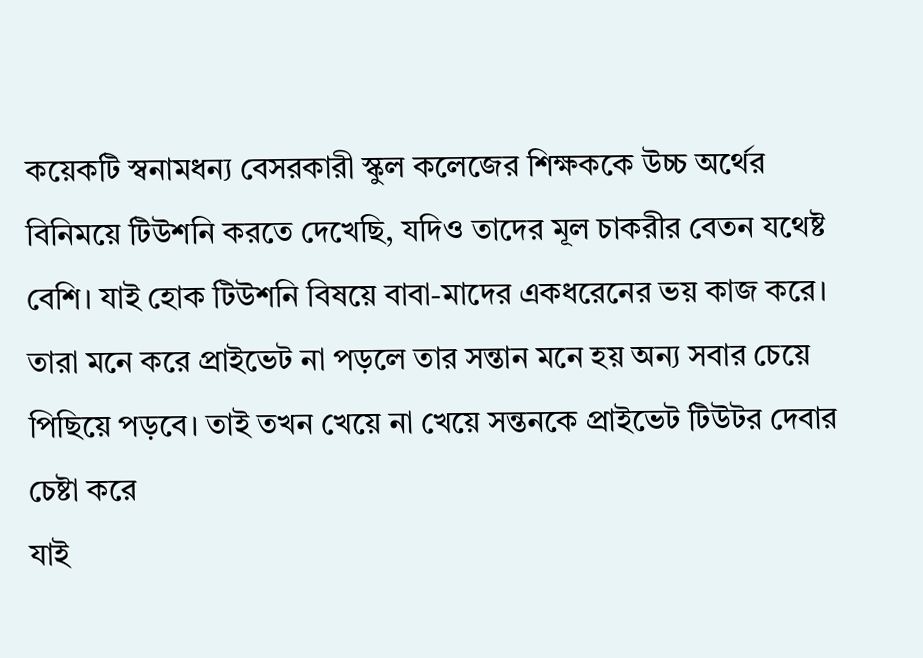কয়েকটি স্বনামধন্য বেসরকারী স্কুল কলেজের শিক্ষককে উচ্চ অর্থের বিনিময়ে টিউশনি করতে দেখেছি, যদিও তাদের মূল চাকরীর বেতন যথেষ্ট বেশি। যাই হোক টিউশনি বিষয়ে বাবা-মাদের একধরেনের ভয় কাজ করে। তারা মনে করে প্রাইভেট না পড়লে তার সন্তান মনে হয় অন্য সবার চেয়ে পিছিয়ে পড়বে। তাই তখন খেয়ে না খেয়ে সন্তনকে প্রাইভেট টিউটর দেবার চেষ্টা করে
যাই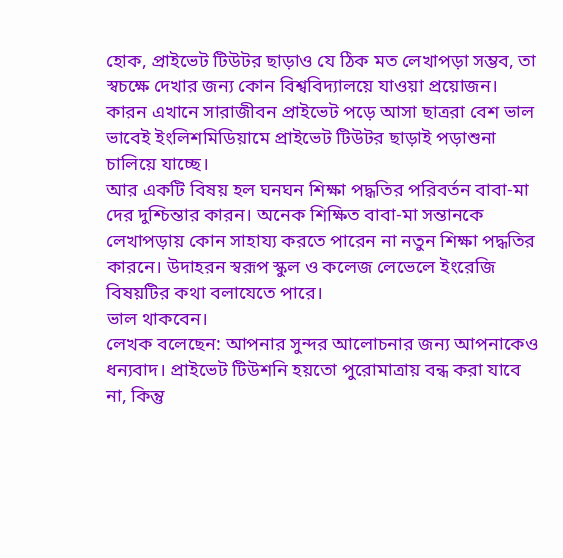হোক, প্রাইভেট টিউটর ছাড়াও যে ঠিক মত লেখাপড়া সম্ভব, তা স্বচক্ষে দেখার জন্য কোন বিশ্ববিদ্যালয়ে যাওয়া প্রয়োজন। কারন এখানে সারাজীবন প্রাইভেট পড়ে আসা ছাত্ররা বেশ ভাল ভাবেই ইংলিশমিডিয়ামে প্রাইভেট টিউটর ছাড়াই পড়াশুনা চালিয়ে যাচ্ছে।
আর একটি বিষয় হল ঘনঘন শিক্ষা পদ্ধতির পরিবর্তন বাবা-মা দের দুশ্চিন্তার কারন। অনেক শিক্ষিত বাবা-মা সন্তানকে লেখাপড়ায় কোন সাহায্য করতে পারেন না নতুন শিক্ষা পদ্ধতির কারনে। উদাহরন স্বরূপ স্কুল ও কলেজ লেভেলে ইংরেজি বিষয়টির কথা বলাযেতে পারে।
ভাল থাকবেন।
লেখক বলেছেন: আপনার সুন্দর আলোচনার জন্য আপনাকেও ধন্যবাদ। প্রাইভেট টিউশনি হয়তো পুরোমাত্রায় বন্ধ করা যাবে না, কিন্তু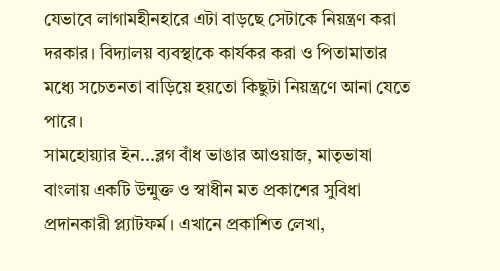যেভাবে লাগামহীনহারে এটা বাড়ছে সেটাকে নিয়ন্ত্রণ করা দরকার। বিদ্যালয় ব্যবস্থাকে কার্যকর করা ও পিতামাতার মধ্যে সচেতনতা বাড়িয়ে হয়তো কিছুটা নিয়ন্ত্রণে আনা যেতে পারে।
সামহোয়্যার ইন...ব্লগ বাঁধ ভাঙার আওয়াজ, মাতৃভাষা বাংলায় একটি উন্মুক্ত ও স্বাধীন মত প্রকাশের সুবিধা প্রদানকারী প্ল্যাটফর্ম। এখানে প্রকাশিত লেখা,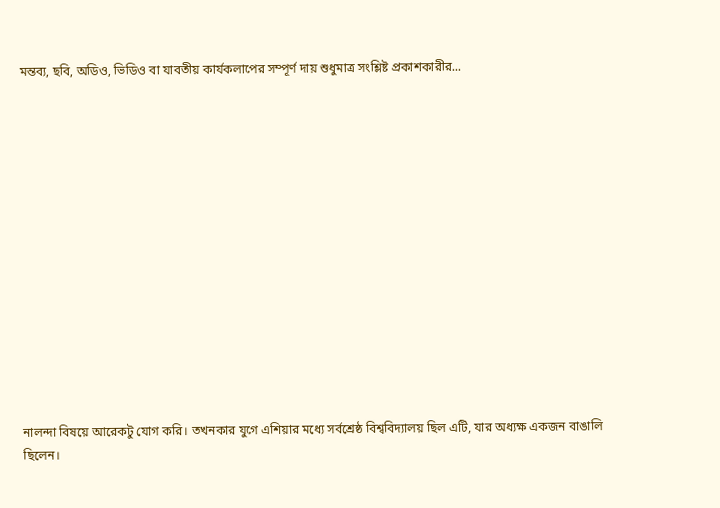মন্তব্য, ছবি, অডিও, ভিডিও বা যাবতীয় কার্যকলাপের সম্পূর্ণ দায় শুধুমাত্র সংশ্লিষ্ট প্রকাশকারীর...















নালন্দা বিষয়ে আরেকটু যোগ করি। তখনকার যুগে এশিয়ার মধ্যে সর্বশ্রেষ্ঠ বিশ্ববিদ্যালয় ছিল এটি, যার অধ্যক্ষ একজন বাঙালি ছিলেন।